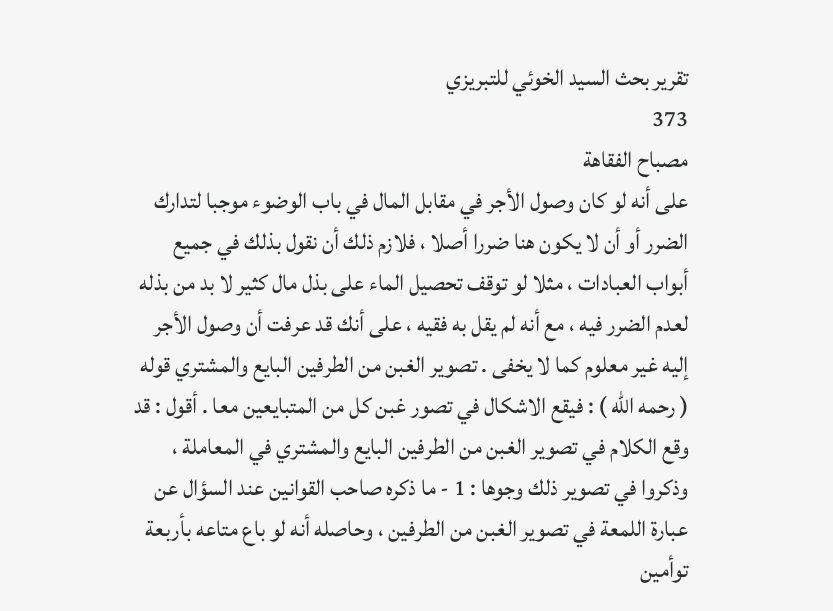تقرير بحث السيد الخوئي للتبريزي
373
مصباح الفقاهة
على أنه لو كان وصول الأجر في مقابل المال في باب الوضوء موجبا لتدارك الضرر أو أن لا يكون هنا ضررا أصلا ، فلازم ذلك أن نقول بذلك في جميع أبواب العبادات ، مثلا لو توقف تحصيل الماء على بذل مال كثير لا بد من بذله لعدم الضرر فيه ، مع أنه لم يقل به فقيه ، على أنك قد عرفت أن وصول الأجر إليه غير معلوم كما لا يخفى . تصوير الغبن من الطرفين البايع والمشتري قوله ( رحمه الله ) : فيقع الاشكال في تصور غبن كل من المتبايعين معا . أقول : قد وقع الكلام في تصوير الغبن من الطرفين البايع والمشتري في المعاملة ، وذكروا في تصوير ذلك وجوها : 1 - ما ذكره صاحب القوانين عند السؤال عن عبارة اللمعة في تصوير الغبن من الطرفين ، وحاصله أنه لو باع متاعه بأربعة توأمين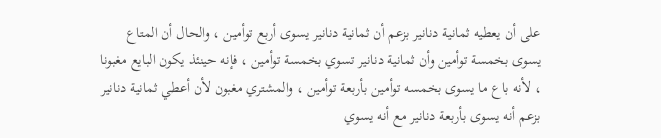على أن يعطيه ثمانية دنانير بزعم أن ثمانية دنانير يسوى أربع توأمين ، والحال أن المتاع يسوى بخمسة توأمين وأن ثمانية دنانير تسوي بخمسة توأمين ، فإنه حينئذ يكون البايع مغبونا ، لأنه باع ما يسوى بخمسه توأمين بأربعة توأمين ، والمشتري مغبون لأن أعطي ثمانية دنانير بزعم أنه يسوى بأربعة دنانير مع أنه يسوي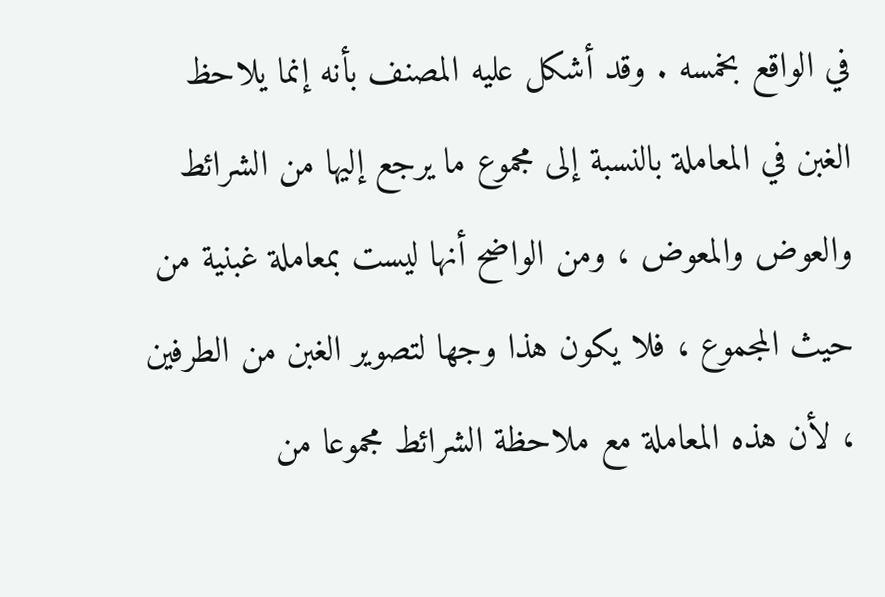في الواقع بخمسه . وقد أشكل عليه المصنف بأنه إنما يلاحظ الغبن في المعاملة بالنسبة إلى مجموع ما يرجع إليها من الشرائط والعوض والمعوض ، ومن الواضح أنها ليست بمعاملة غبنية من حيث المجموع ، فلا يكون هذا وجها لتصوير الغبن من الطرفين ، لأن هذه المعاملة مع ملاحظة الشرائط مجموعا من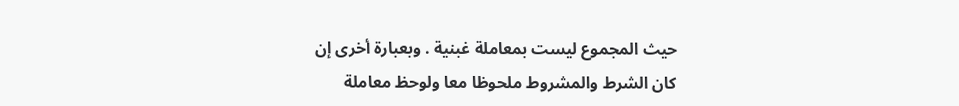حيث المجموع ليست بمعاملة غبنية . وبعبارة أخرى إن كان الشرط والمشروط ملحوظا معا ولوحظ معاملة